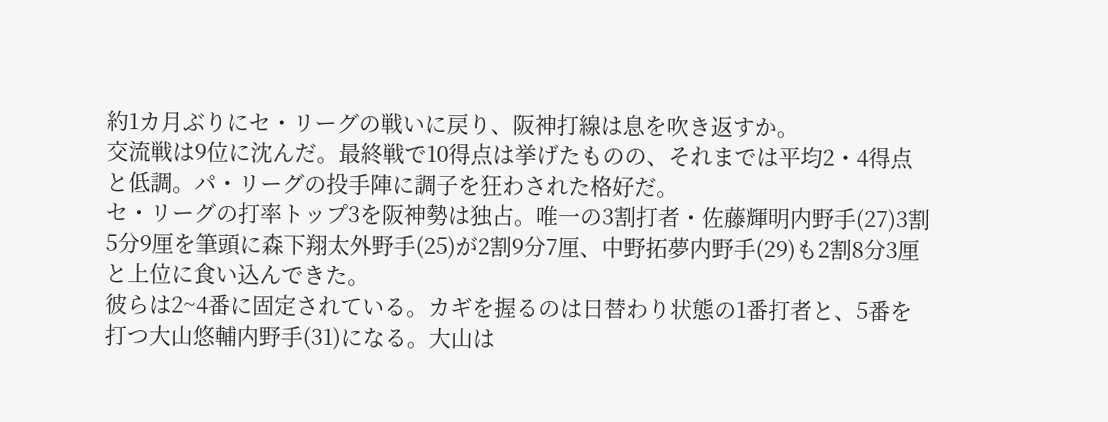約1カ月ぶりにセ・リーグの戦いに戻り、阪神打線は息を吹き返すか。
交流戦は9位に沈んだ。最終戦で10得点は挙げたものの、それまでは平均2・4得点と低調。パ・リーグの投手陣に調子を狂わされた格好だ。
セ・リーグの打率トップ3を阪神勢は独占。唯一の3割打者・佐藤輝明内野手(27)3割5分9厘を筆頭に森下翔太外野手(25)が2割9分7厘、中野拓夢内野手(29)も2割8分3厘と上位に食い込んできた。
彼らは2~4番に固定されている。カギを握るのは日替わり状態の1番打者と、5番を打つ大山悠輔内野手(31)になる。大山は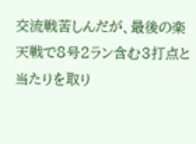交流戦苦しんだが、最後の楽天戦で8号2ラン含む3打点と当たりを取り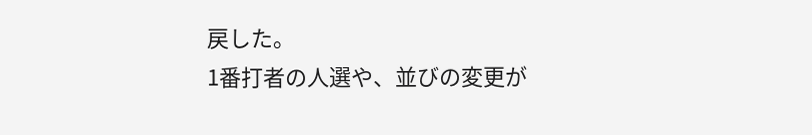戻した。
1番打者の人選や、並びの変更が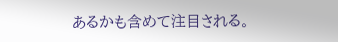あるかも含めて注目される。